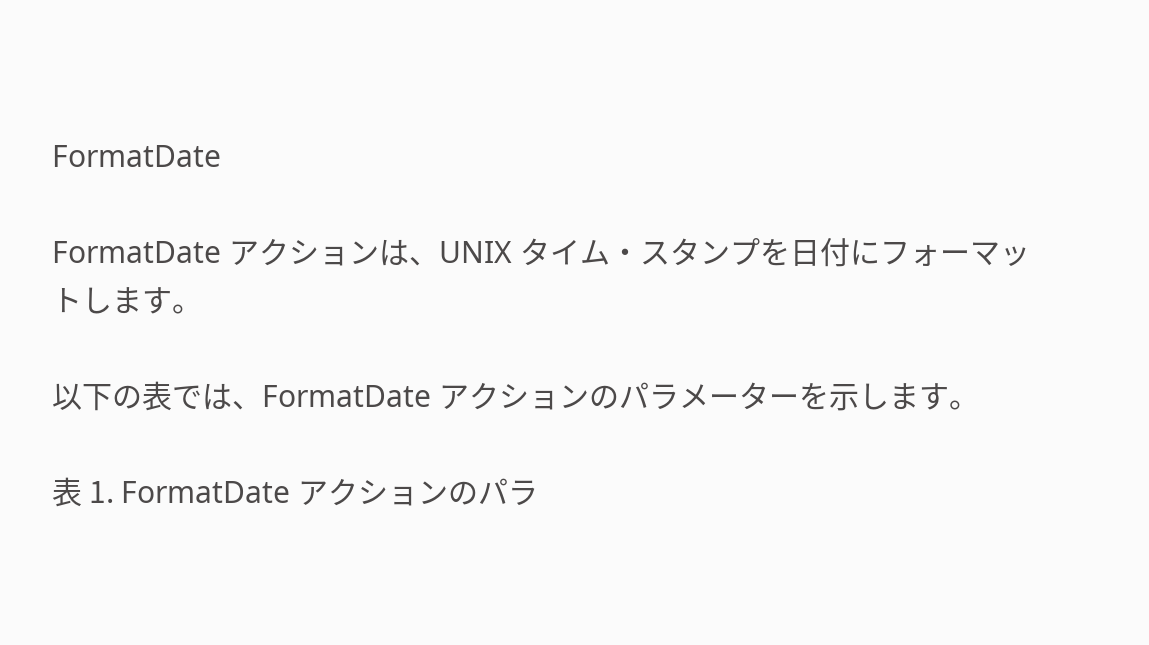FormatDate

FormatDate アクションは、UNIX タイム・スタンプを日付にフォーマットします。

以下の表では、FormatDate アクションのパラメーターを示します。

表 1. FormatDate アクションのパラ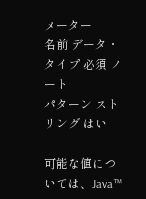メーター
名前 データ・タイプ 必須 ノート
パターン ストリング はい

可能な値については、Java™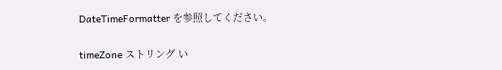DateTimeFormatter を参照してください。

timeZone ストリング い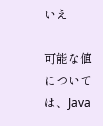いえ

可能な値については、Java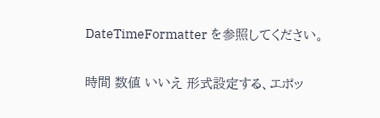DateTimeFormatter を参照してください。

時間 数値 いいえ 形式設定する、エポッ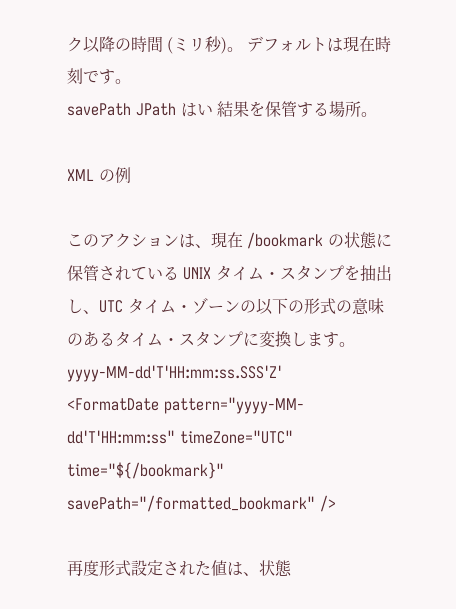ク以降の時間 (ミリ秒)。 デフォルトは現在時刻です。
savePath JPath はい 結果を保管する場所。

XML の例

このアクションは、現在 /bookmark の状態に保管されている UNIX タイム・スタンプを抽出し、UTC タイム・ゾーンの以下の形式の意味のあるタイム・スタンプに変換します。
yyyy-MM-dd'T'HH:mm:ss.SSS'Z'
<FormatDate pattern="yyyy-MM-dd'T'HH:mm:ss" timeZone="UTC" time="${/bookmark}"
savePath="/formatted_bookmark" />

再度形式設定された値は、状態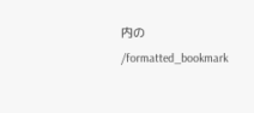内の /formatted_bookmark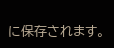に保存されます。